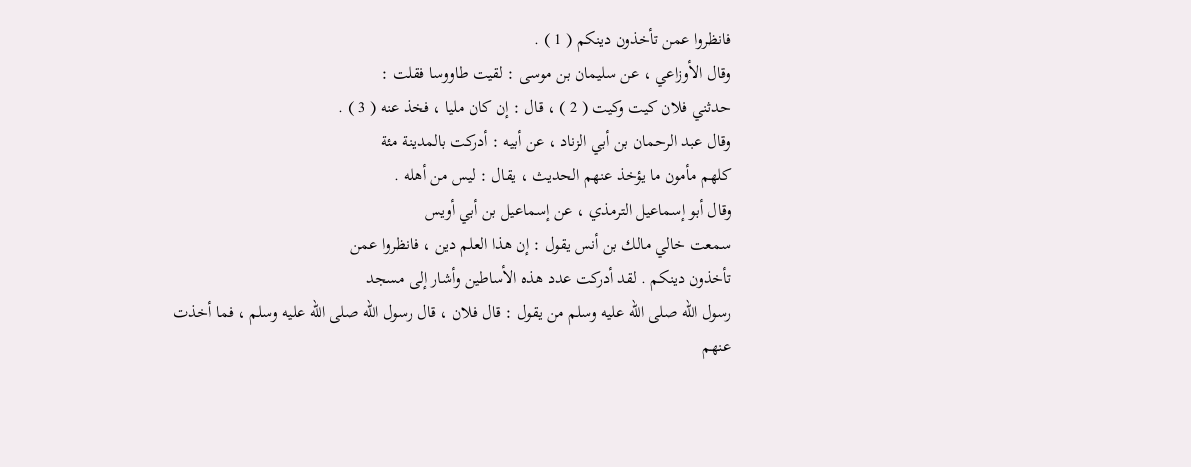فانظروا عمن تأخذون دينكم ( 1 ) .
وقال الأوزاعي ، عن سليمان بن موسى : لقيت طاووسا فقلت :
حدثني فلان كيت وكيت ( 2 ) ، قال : إن كان مليا ، فخذ عنه ( 3 ) .
وقال عبد الرحمان بن أبي الزناد ، عن أبيه : أدركت بالمدينة مئة
كلهم مأمون ما يؤخذ عنهم الحديث ، يقال : ليس من أهله .
وقال أبو إسماعيل الترمذي ، عن إسماعيل بن أبي أويس
سمعت خالي مالك بن أنس يقول : إن هذا العلم دين ، فانظروا عمن
تأخذون دينكم . لقد أدركت عدد هذه الأساطين وأشار إلى مسجد
رسول الله صلى الله عليه وسلم من يقول : قال فلان ، قال رسول الله صلى الله عليه وسلم ، فما أخذت
عنهم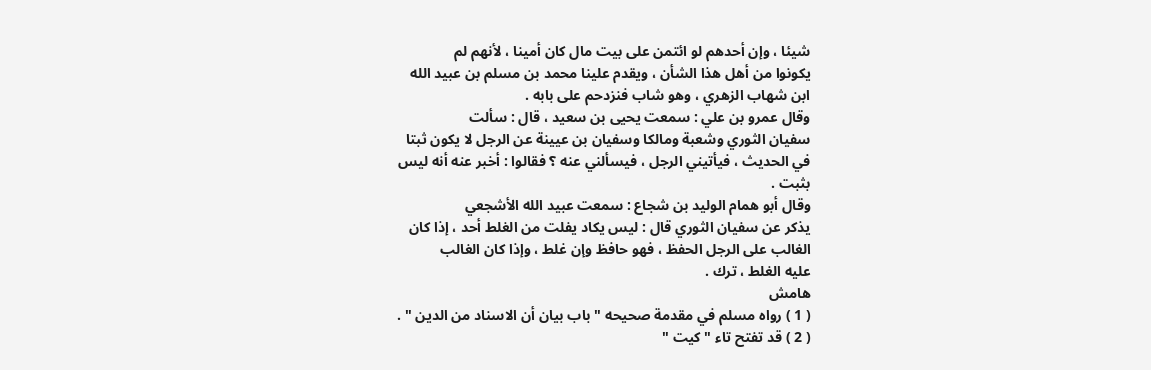شيئا ، وإن أحدهم لو ائتمن على بيت مال كان أمينا ، لأنهم لم
يكونوا من أهل هذا الشأن ، ويقدم علينا محمد بن مسلم بن عبيد الله
ابن شهاب الزهري ، وهو شاب فنزدحم على بابه .
وقال عمرو بن علي : سمعت يحيى بن سعيد ، قال : سألت
سفيان الثوري وشعبة ومالكا وسفيان بن عيينة عن الرجل لا يكون ثبتا
في الحديث ، فيأتيني الرجل ، فيسألني عنه ؟ فقالوا : أخبر عنه أنه ليس
بثبت .
وقال أبو همام الوليد بن شجاع : سمعت عبيد الله الأشجعي
يذكر عن سفيان الثوري قال : ليس يكاد يفلت من الغلط أحد ، إذا كان
الغالب على الرجل الحفظ ، فهو حافظ وإن غلط ، وإذا كان الغالب
عليه الغلط ، ترك .
هامش
( 1 ) رواه مسلم في مقدمة صحيحه " باب بيان أن الاسناد من الدين " .
( 2 ) قد تفتح تاء " كيت "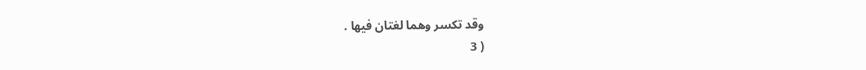وقد تكسر وهما لغتان فيها .
( 3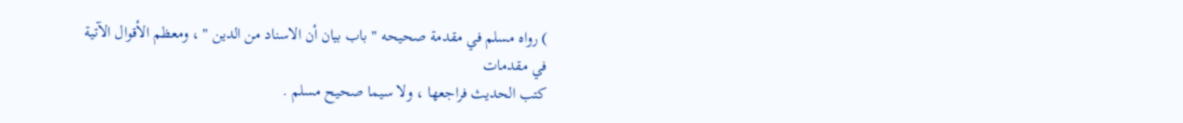) رواه مسلم في مقدمة صحيحه " باب بيان أن الاسناد من الدين " ، ومعظم الأقوال الآتية في مقدمات
كتب الحديث فراجعها ، ولا سيما صحيح مسلم .